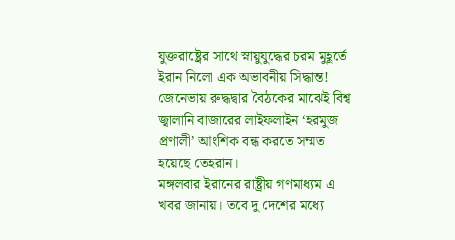যুক্তরাষ্ট্রের সাথে স্নায়ুযুদ্ধের চরম মুহূর্তে ইরান নিলো এক অভাবনীয় সিদ্ধান্ত! জেনেভায় রুদ্ধদ্বার বৈঠকের মাঝেই বিশ্ব জ্বালানি বাজারের লাইফলাইন ‘হরমুজ প্রণালী’ আংশিক বন্ধ করতে সম্মত হয়েছে তেহরান।
মঙ্গলবার ইরানের রাষ্ট্রীয় গণমাধ্যম এ খবর জানায়। তবে দু দেশের মধ্যে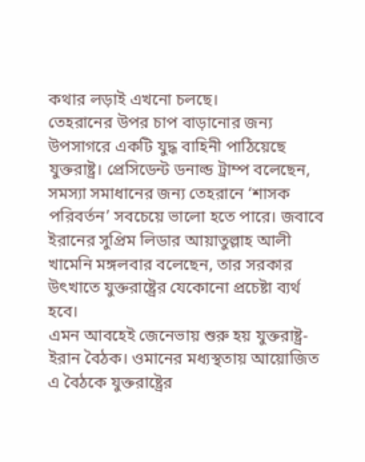কথার লড়াই এখনো চলছে।
তেহরানের উপর চাপ বাড়ানোর জন্য উপসাগরে একটি যুদ্ধ বাহিনী পাঠিয়েছে যুক্তরাষ্ট্র। প্রেসিডেন্ট ডনাল্ড ট্রাম্প বলেছেন, সমস্যা সমাধানের জন্য তেহরানে ‘শাসক পরিবর্তন’ সবচেয়ে ভালো হতে পারে। জবাবে ইরানের সুপ্রিম লিডার আয়াতুল্লাহ আলী খামেনি মঙ্গলবার বলেছেন, তার সরকার উৎখাতে যুক্তরাষ্ট্রের যেকোনো প্রচেষ্টা ব্যর্থ হবে।
এমন আবহেই জেনেভায় শুরু হয় যুক্তরাষ্ট্র-ইরান বৈঠক। ওমানের মধ্যস্থতায় আয়োজিত এ বৈঠকে যুক্তরাষ্ট্রের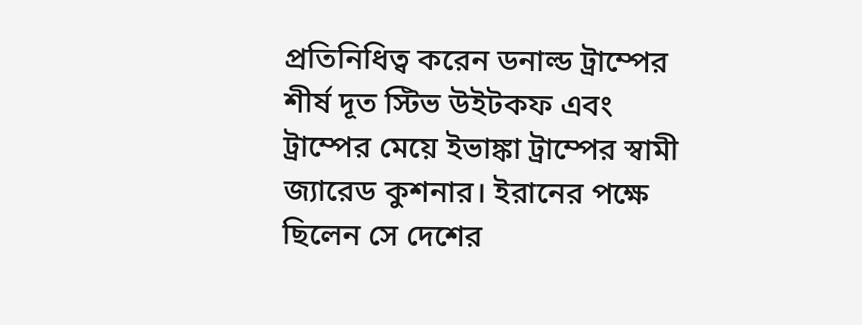প্রতিনিধিত্ব করেন ডনাল্ড ট্রাম্পের শীর্ষ দূত স্টিভ উইটকফ এবং ট্রাম্পের মেয়ে ইভাঙ্কা ট্রাম্পের স্বামী জ্যারেড কুশনার। ইরানের পক্ষে ছিলেন সে দেশের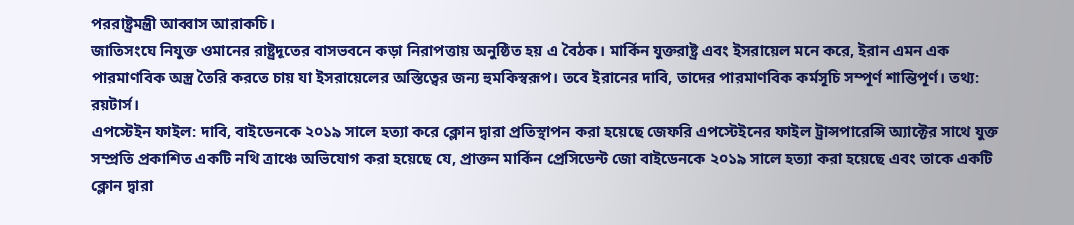পররাষ্ট্রমন্ত্রী আব্বাস আরাকচি।
জাতিসংঘে নিযুক্ত ওমানের রাষ্ট্রদূতের বাসভবনে কড়া নিরাপত্তায় অনুষ্ঠিত হয় এ বৈঠক। মার্কিন যুক্তরাষ্ট্র এবং ইসরায়েল মনে করে, ইরান এমন এক পারমাণবিক অস্ত্র তৈরি করতে চায় যা ইসরায়েলের অস্তিত্বের জন্য হুমকিস্বরূপ। তবে ইরানের দাবি, তাদের পারমাণবিক কর্মসূচি সম্পূর্ণ শান্তিপূর্ণ। তথ্য: রয়টার্স।
এপস্টেইন ফাইল: দাবি, বাইডেনকে ২০১৯ সালে হত্যা করে ক্লোন দ্বারা প্রতিস্থাপন করা হয়েছে জেফরি এপস্টেইনের ফাইল ট্রান্সপারেন্সি অ্যাক্টের সাথে যুক্ত সম্প্রতি প্রকাশিত একটি নথি ত্রাঞ্চে অভিযোগ করা হয়েছে যে, প্রাক্তন মার্কিন প্রেসিডেন্ট জো বাইডেনকে ২০১৯ সালে হত্যা করা হয়েছে এবং তাকে একটি ক্লোন দ্বারা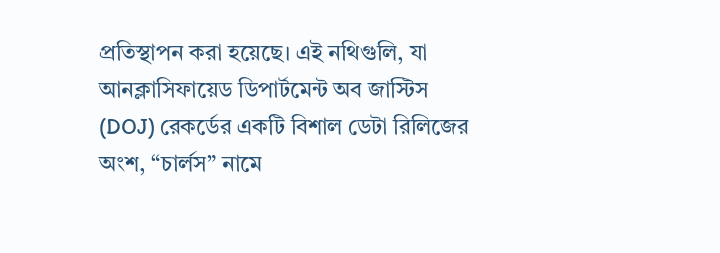প্রতিস্থাপন করা হয়েছে। এই নথিগুলি, যা আনক্লাসিফায়েড ডিপার্টমেন্ট অব জাস্টিস (DOJ) রেকর্ডের একটি বিশাল ডেটা রিলিজের অংশ, “চার্লস” নামে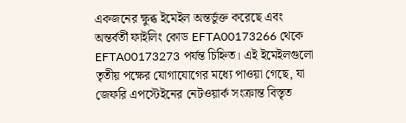একজনের ক্ষুব্ধ ইমেইল অন্তর্ভুক্ত করেছে এবং অন্তর্বর্তী ফাইলিং কোড EFTA00173266 থেকে EFTA00173273 পর্যন্ত চিহ্নিত। এই ইমেইলগুলো তৃতীয় পক্ষের যোগাযোগের মধ্যে পাওয়া গেছে, যা জেফরি এপস্টেইনের নেটওয়ার্ক সংক্রান্ত বিস্তৃত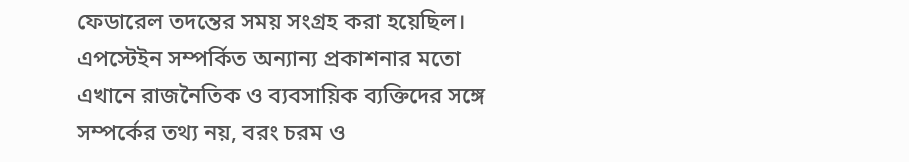ফেডারেল তদন্তের সময় সংগ্রহ করা হয়েছিল। এপস্টেইন সম্পর্কিত অন্যান্য প্রকাশনার মতো এখানে রাজনৈতিক ও ব্যবসায়িক ব্যক্তিদের সঙ্গে সম্পর্কের তথ্য নয়, বরং চরম ও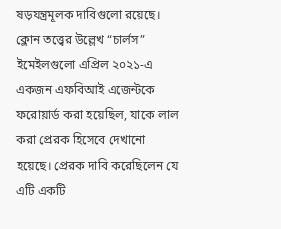ষড়যন্ত্রমূলক দাবিগুলো রয়েছে। ক্লোন তত্ত্বের উল্লেখ “চার্লস” ইমেইলগুলো এপ্রিল ২০২১-এ একজন এফবিআই এজেন্টকে ফরোয়ার্ড করা হয়েছিল, যাকে লাল করা প্রেরক হিসেবে দেখানো হয়েছে। প্রেরক দাবি করেছিলেন যে এটি একটি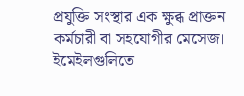প্রযুক্তি সংস্থার এক ক্ষুব্ধ প্রাক্তন কর্মচারী বা সহযোগীর মেসেজ। ইমেইলগুলিতে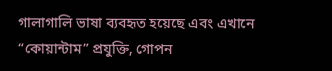গালাগালি ভাষা ব্যবহৃত হয়েছে এবং এখানে “কোয়ান্টাম” প্রযুক্তি, গোপন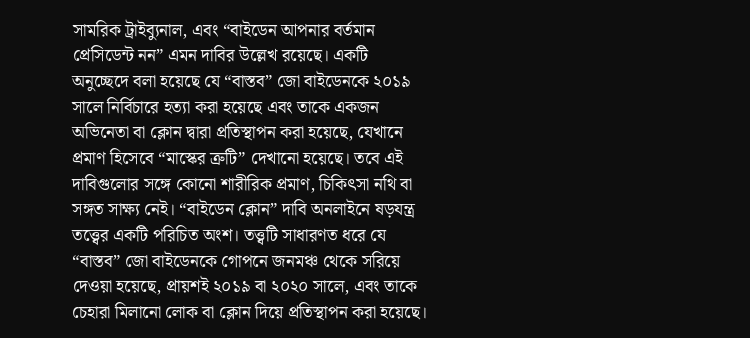সামরিক ট্রাইব্যুনাল, এবং “বাইডেন আপনার বর্তমান প্রেসিডেন্ট নন” এমন দাবির উল্লেখ রয়েছে। একটি অনুচ্ছেদে বলা হয়েছে যে “বাস্তব” জো বাইডেনকে ২০১৯ সালে নির্বিচারে হত্যা করা হয়েছে এবং তাকে একজন অভিনেতা বা ক্লোন দ্বারা প্রতিস্থাপন করা হয়েছে, যেখানে প্রমাণ হিসেবে “মাস্কের ত্রুটি” দেখানো হয়েছে। তবে এই দাবিগুলোর সঙ্গে কোনো শারীরিক প্রমাণ, চিকিৎসা নথি বা সঙ্গত সাক্ষ্য নেই। “বাইডেন ক্লোন” দাবি অনলাইনে ষড়যন্ত্র তত্ত্বের একটি পরিচিত অংশ। তত্ত্বটি সাধারণত ধরে যে “বাস্তব” জো বাইডেনকে গোপনে জনমঞ্চ থেকে সরিয়ে দেওয়া হয়েছে, প্রায়শই ২০১৯ বা ২০২০ সালে, এবং তাকে চেহারা মিলানো লোক বা ক্লোন দিয়ে প্রতিস্থাপন করা হয়েছে।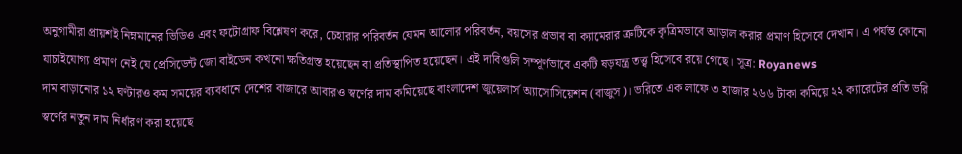অনুগামীরা প্রায়শই নিম্নমানের ভিডিও এবং ফটোগ্রাফ বিশ্লেষণ করে, চেহারার পরিবর্তন যেমন আলোর পরিবর্তন, বয়সের প্রভাব বা ক্যামেরার ত্রুটিকে কৃত্রিমভাবে আড়াল করার প্রমাণ হিসেবে দেখান। এ পর্যন্ত কোনো যাচাইযোগ্য প্রমাণ নেই যে প্রেসিডেন্ট জো বাইডেন কখনো ক্ষতিগ্রস্ত হয়েছেন বা প্রতিস্থাপিত হয়েছেন। এই দাবিগুলি সম্পূর্ণভাবে একটি ষড়যন্ত্র তত্ত্ব হিসেবে রয়ে গেছে। সূত্র: Royanews
দাম বাড়ানোর ১২ ঘণ্টারও কম সময়ের ব্যবধানে দেশের বাজারে আবারও স্বর্ণের দাম কমিয়েছে বাংলাদেশ জুয়েলার্স অ্যাসোসিয়েশন (বাজুস)। ভরিতে এক লাফে ৩ হাজার ২৬৬ টাকা কমিয়ে ২২ ক্যারেটের প্রতি ভরি স্বর্ণের নতুন দাম নির্ধারণ করা হয়েছে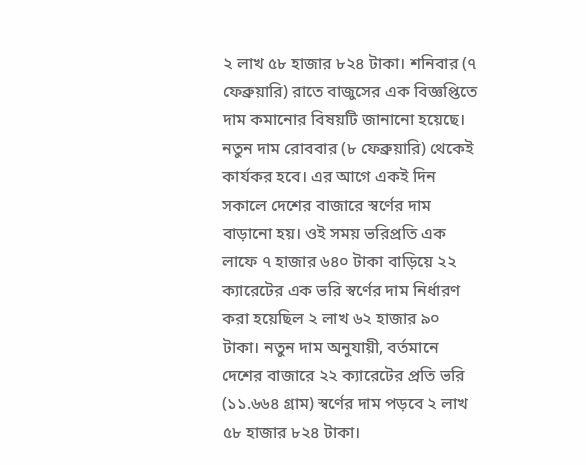২ লাখ ৫৮ হাজার ৮২৪ টাকা। শনিবার (৭ ফেব্রুয়ারি) রাতে বাজুসের এক বিজ্ঞপ্তিতে দাম কমানোর বিষয়টি জানানো হয়েছে। নতুন দাম রোববার (৮ ফেব্রুয়ারি) থেকেই কার্যকর হবে। এর আগে একই দিন সকালে দেশের বাজারে স্বর্ণের দাম বাড়ানো হয়। ওই সময় ভরিপ্রতি এক লাফে ৭ হাজার ৬৪০ টাকা বাড়িয়ে ২২ ক্যারেটের এক ভরি স্বর্ণের দাম নির্ধারণ করা হয়েছিল ২ লাখ ৬২ হাজার ৯০ টাকা। নতুন দাম অনুযায়ী, বর্তমানে দেশের বাজারে ২২ ক্যারেটের প্রতি ভরি (১১.৬৬৪ গ্রাম) স্বর্ণের দাম পড়বে ২ লাখ ৫৮ হাজার ৮২৪ টাকা।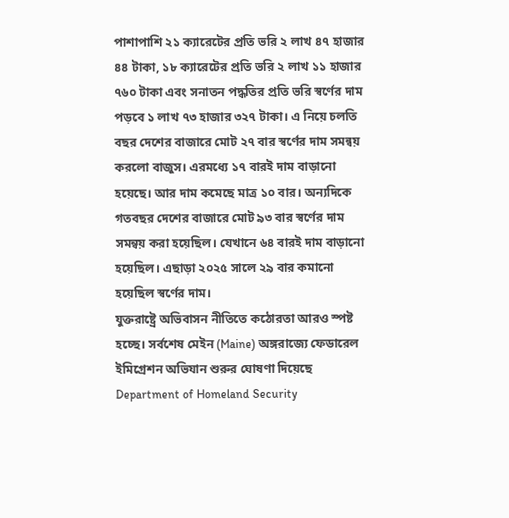পাশাপাশি ২১ ক্যারেটের প্রতি ভরি ২ লাখ ৪৭ হাজার ৪৪ টাকা, ১৮ ক্যারেটের প্রতি ভরি ২ লাখ ১১ হাজার ৭৬০ টাকা এবং সনাতন পদ্ধতির প্রতি ভরি স্বর্ণের দাম পড়বে ১ লাখ ৭৩ হাজার ৩২৭ টাকা। এ নিয়ে চলতি বছর দেশের বাজারে মোট ২৭ বার স্বর্ণের দাম সমন্বয় করলো বাজুস। এরমধ্যে ১৭ বারই দাম বাড়ানো হয়েছে। আর দাম কমেছে মাত্র ১০ বার। অন্যদিকে গতবছর দেশের বাজারে মোট ৯৩ বার স্বর্ণের দাম সমন্বয় করা হয়েছিল। যেখানে ৬৪ বারই দাম বাড়ানো হয়েছিল। এছাড়া ২০২৫ সালে ২৯ বার কমানো হয়েছিল স্বর্ণের দাম।
যুক্তরাষ্ট্রে অভিবাসন নীতিতে কঠোরতা আরও স্পষ্ট হচ্ছে। সর্বশেষ মেইন (Maine) অঙ্গরাজ্যে ফেডারেল ইমিগ্রেশন অভিযান শুরুর ঘোষণা দিয়েছে Department of Homeland Security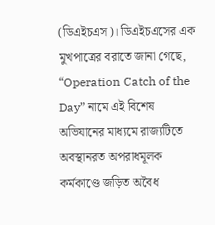(ডিএইচএস)। ডিএইচএসের এক মুখপাত্রের বরাতে জানা গেছে, “Operation Catch of the Day” নামে এই বিশেষ অভিযানের মাধ্যমে রাজ্যটিতে অবস্থানরত অপরাধমূলক কর্মকাণ্ডে জড়িত অবৈধ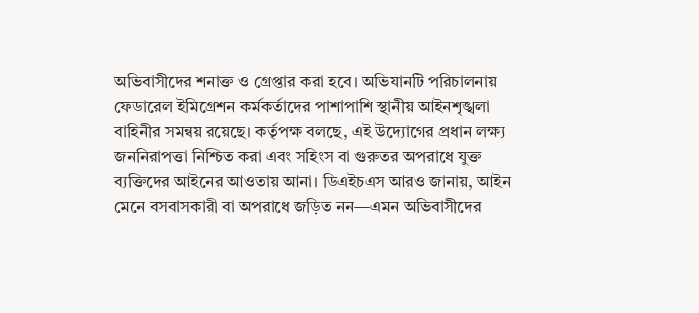অভিবাসীদের শনাক্ত ও গ্রেপ্তার করা হবে। অভিযানটি পরিচালনায় ফেডারেল ইমিগ্রেশন কর্মকর্তাদের পাশাপাশি স্থানীয় আইনশৃঙ্খলা বাহিনীর সমন্বয় রয়েছে। কর্তৃপক্ষ বলছে, এই উদ্যোগের প্রধান লক্ষ্য জননিরাপত্তা নিশ্চিত করা এবং সহিংস বা গুরুতর অপরাধে যুক্ত ব্যক্তিদের আইনের আওতায় আনা। ডিএইচএস আরও জানায়, আইন মেনে বসবাসকারী বা অপরাধে জড়িত নন—এমন অভিবাসীদের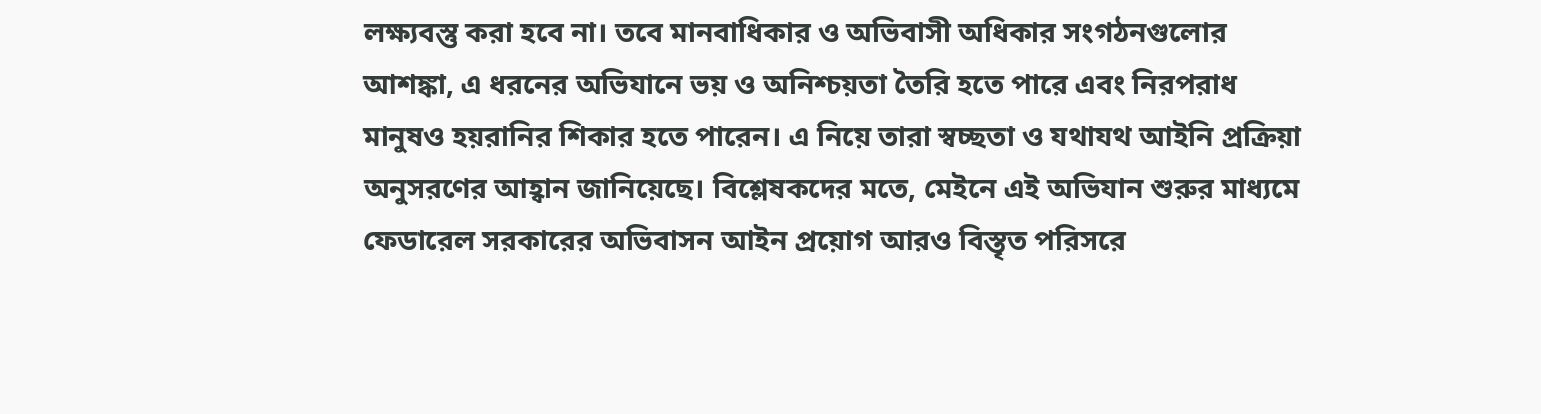লক্ষ্যবস্তু করা হবে না। তবে মানবাধিকার ও অভিবাসী অধিকার সংগঠনগুলোর আশঙ্কা, এ ধরনের অভিযানে ভয় ও অনিশ্চয়তা তৈরি হতে পারে এবং নিরপরাধ মানুষও হয়রানির শিকার হতে পারেন। এ নিয়ে তারা স্বচ্ছতা ও যথাযথ আইনি প্রক্রিয়া অনুসরণের আহ্বান জানিয়েছে। বিশ্লেষকদের মতে, মেইনে এই অভিযান শুরুর মাধ্যমে ফেডারেল সরকারের অভিবাসন আইন প্রয়োগ আরও বিস্তৃত পরিসরে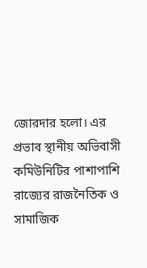জোরদার হলো। এর প্রভাব স্থানীয় অভিবাসী কমিউনিটির পাশাপাশি রাজ্যের রাজনৈতিক ও সামাজিক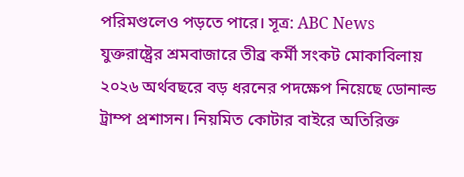পরিমণ্ডলেও পড়তে পারে। সূত্র: ABC News
যুক্তরাষ্ট্রের শ্রমবাজারে তীব্র কর্মী সংকট মোকাবিলায় ২০২৬ অর্থবছরে বড় ধরনের পদক্ষেপ নিয়েছে ডোনাল্ড ট্রাম্প প্রশাসন। নিয়মিত কোটার বাইরে অতিরিক্ত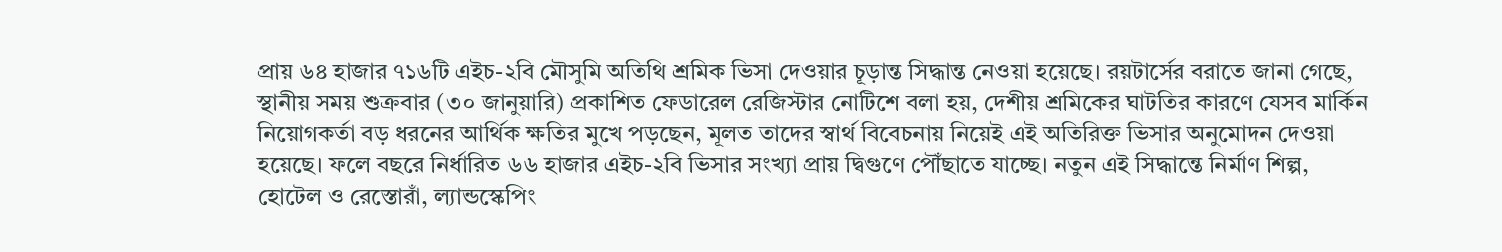প্রায় ৬৪ হাজার ৭১৬টি এইচ-২বি মৌসুমি অতিথি শ্রমিক ভিসা দেওয়ার চূড়ান্ত সিদ্ধান্ত নেওয়া হয়েছে। রয়টার্সের বরাতে জানা গেছে, স্থানীয় সময় শুক্রবার (৩০ জানুয়ারি) প্রকাশিত ফেডারেল রেজিস্টার নোটিশে বলা হয়, দেশীয় শ্রমিকের ঘাটতির কারণে যেসব মার্কিন নিয়োগকর্তা বড় ধরনের আর্থিক ক্ষতির মুখে পড়ছেন, মূলত তাদের স্বার্থ বিবেচনায় নিয়েই এই অতিরিক্ত ভিসার অনুমোদন দেওয়া হয়েছে। ফলে বছরে নির্ধারিত ৬৬ হাজার এইচ-২বি ভিসার সংখ্যা প্রায় দ্বিগুণে পৌঁছাতে যাচ্ছে। নতুন এই সিদ্ধান্তে নির্মাণ শিল্প, হোটেল ও রেস্তোরাঁ, ল্যান্ডস্কেপিং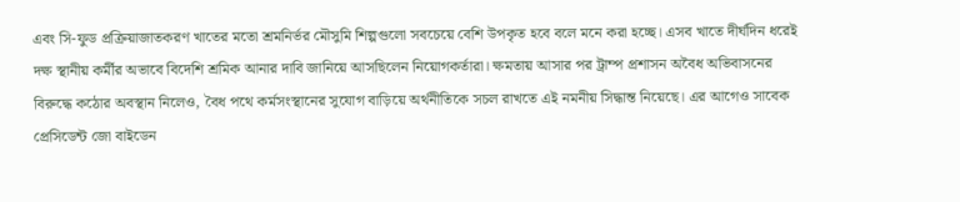এবং সি-ফুড প্রক্রিয়াজাতকরণ খাতের মতো শ্রমনির্ভর মৌসুমি শিল্পগুলো সবচেয়ে বেশি উপকৃত হবে বলে মনে করা হচ্ছে। এসব খাতে দীর্ঘদিন ধরেই দক্ষ স্থানীয় কর্মীর অভাবে বিদেশি শ্রমিক আনার দাবি জানিয়ে আসছিলেন নিয়োগকর্তারা। ক্ষমতায় আসার পর ট্রাম্প প্রশাসন অবৈধ অভিবাসনের বিরুদ্ধে কঠোর অবস্থান নিলেও, বৈধ পথে কর্মসংস্থানের সুযোগ বাড়িয়ে অর্থনীতিকে সচল রাখতে এই নমনীয় সিদ্ধান্ত নিয়েছে। এর আগেও সাবেক প্রেসিডেন্ট জো বাইডেন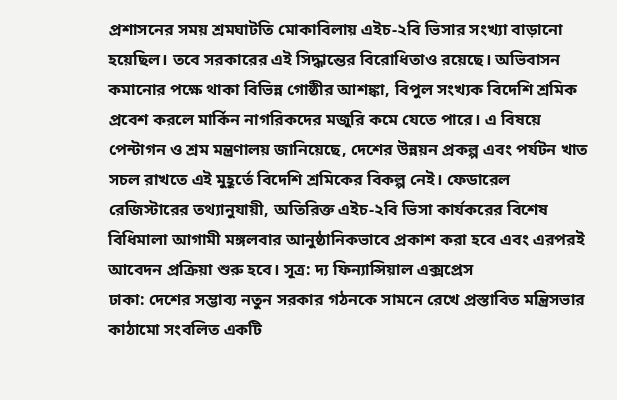প্রশাসনের সময় শ্রমঘাটতি মোকাবিলায় এইচ-২বি ভিসার সংখ্যা বাড়ানো হয়েছিল। তবে সরকারের এই সিদ্ধান্তের বিরোধিতাও রয়েছে। অভিবাসন কমানোর পক্ষে থাকা বিভিন্ন গোষ্ঠীর আশঙ্কা, বিপুল সংখ্যক বিদেশি শ্রমিক প্রবেশ করলে মার্কিন নাগরিকদের মজুরি কমে যেতে পারে। এ বিষয়ে পেন্টাগন ও শ্রম মন্ত্রণালয় জানিয়েছে, দেশের উন্নয়ন প্রকল্প এবং পর্যটন খাত সচল রাখতে এই মুহূর্তে বিদেশি শ্রমিকের বিকল্প নেই। ফেডারেল রেজিস্টারের তথ্যানুযায়ী, অতিরিক্ত এইচ-২বি ভিসা কার্যকরের বিশেষ বিধিমালা আগামী মঙ্গলবার আনুষ্ঠানিকভাবে প্রকাশ করা হবে এবং এরপরই আবেদন প্রক্রিয়া শুরু হবে। সূত্র: দ্য ফিন্যান্সিয়াল এক্সপ্রেস
ঢাকা: দেশের সম্ভাব্য নতুন সরকার গঠনকে সামনে রেখে প্রস্তাবিত মন্ত্রিসভার কাঠামো সংবলিত একটি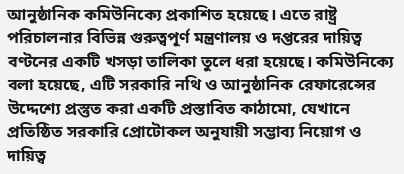আনুষ্ঠানিক কমিউনিক্যে প্রকাশিত হয়েছে। এতে রাষ্ট্র পরিচালনার বিভিন্ন গুরুত্বপূর্ণ মন্ত্রণালয় ও দপ্তরের দায়িত্ব বণ্টনের একটি খসড়া তালিকা তুলে ধরা হয়েছে। কমিউনিক্যে বলা হয়েছে, এটি সরকারি নথি ও আনুষ্ঠানিক রেফারেন্সের উদ্দেশ্যে প্রস্তুত করা একটি প্রস্তাবিত কাঠামো, যেখানে প্রতিষ্ঠিত সরকারি প্রোটোকল অনুযায়ী সম্ভাব্য নিয়োগ ও দায়িত্ব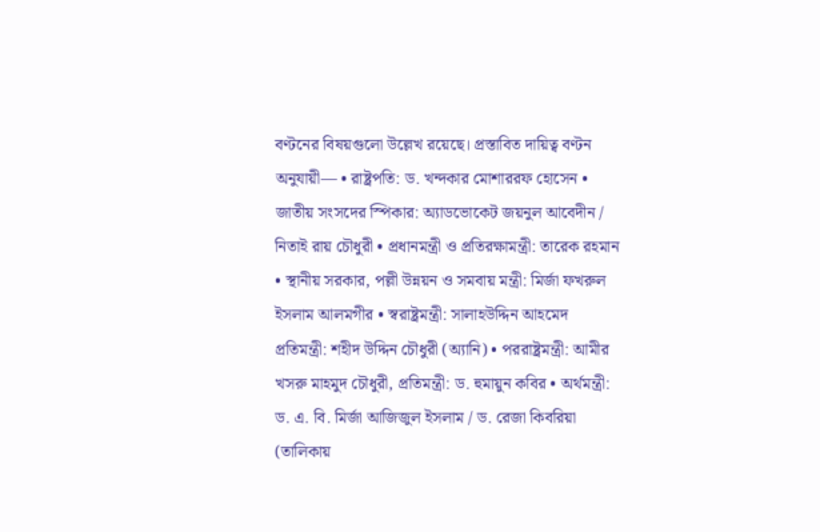বণ্টনের বিষয়গুলো উল্লেখ রয়েছে। প্রস্তাবিত দায়িত্ব বণ্টন অনুযায়ী— • রাষ্ট্রপতি: ড. খন্দকার মোশাররফ হোসেন • জাতীয় সংসদের স্পিকার: অ্যাডভোকেট জয়নুল আবেদীন / নিতাই রায় চৌধুরী • প্রধানমন্ত্রী ও প্রতিরক্ষামন্ত্রী: তারেক রহমান • স্থানীয় সরকার, পল্লী উন্নয়ন ও সমবায় মন্ত্রী: মির্জা ফখরুল ইসলাম আলমগীর • স্বরাষ্ট্রমন্ত্রী: সালাহউদ্দিন আহমেদ প্রতিমন্ত্রী: শহীদ উদ্দিন চৌধুরী (অ্যানি) • পররাষ্ট্রমন্ত্রী: আমীর খসরু মাহমুদ চৌধুরী, প্রতিমন্ত্রী: ড. হুমায়ুন কবির • অর্থমন্ত্রী: ড. এ. বি. মির্জা আজিজুল ইসলাম / ড. রেজা কিবরিয়া (তালিকায়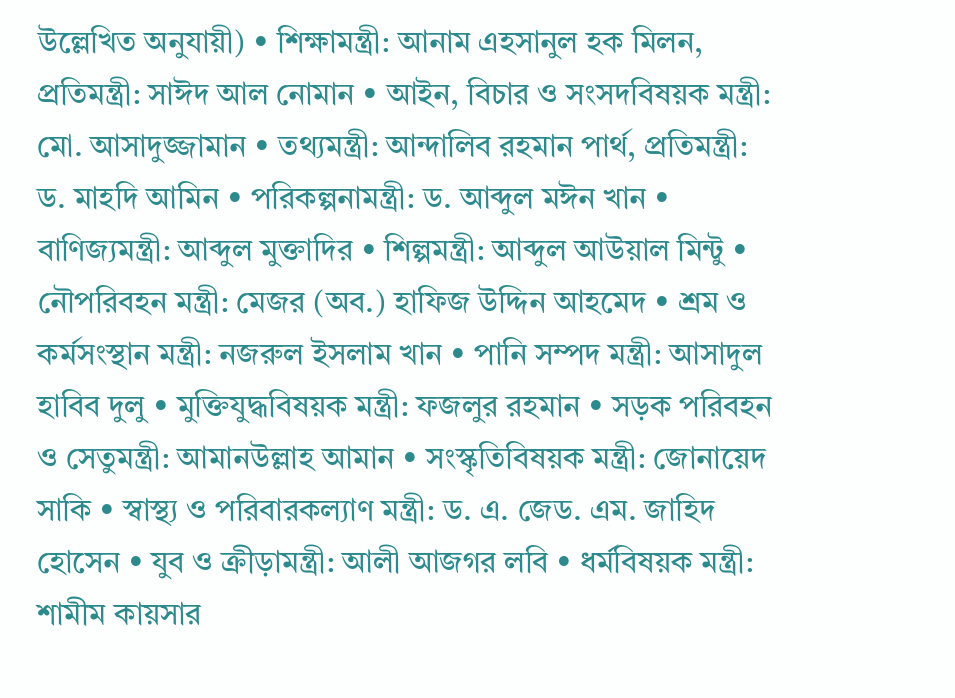উল্লেখিত অনুযায়ী) • শিক্ষামন্ত্রী: আনাম এহসানুল হক মিলন, প্রতিমন্ত্রী: সাঈদ আল নোমান • আইন, বিচার ও সংসদবিষয়ক মন্ত্রী: মো. আসাদুজ্জামান • তথ্যমন্ত্রী: আন্দালিব রহমান পার্থ, প্রতিমন্ত্রী: ড. মাহদি আমিন • পরিকল্পনামন্ত্রী: ড. আব্দুল মঈন খান • বাণিজ্যমন্ত্রী: আব্দুল মুক্তাদির • শিল্পমন্ত্রী: আব্দুল আউয়াল মিন্টু • নৌপরিবহন মন্ত্রী: মেজর (অব.) হাফিজ উদ্দিন আহমেদ • শ্রম ও কর্মসংস্থান মন্ত্রী: নজরুল ইসলাম খান • পানি সম্পদ মন্ত্রী: আসাদুল হাবিব দুলু • মুক্তিযুদ্ধবিষয়ক মন্ত্রী: ফজলুর রহমান • সড়ক পরিবহন ও সেতুমন্ত্রী: আমানউল্লাহ আমান • সংস্কৃতিবিষয়ক মন্ত্রী: জোনায়েদ সাকি • স্বাস্থ্য ও পরিবারকল্যাণ মন্ত্রী: ড. এ. জেড. এম. জাহিদ হোসেন • যুব ও ক্রীড়ামন্ত্রী: আলী আজগর লবি • ধর্মবিষয়ক মন্ত্রী: শামীম কায়সার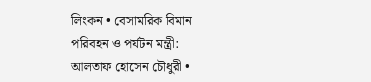লিংকন • বেসামরিক বিমান পরিবহন ও পর্যটন মন্ত্রী: আলতাফ হোসেন চৌধুরী •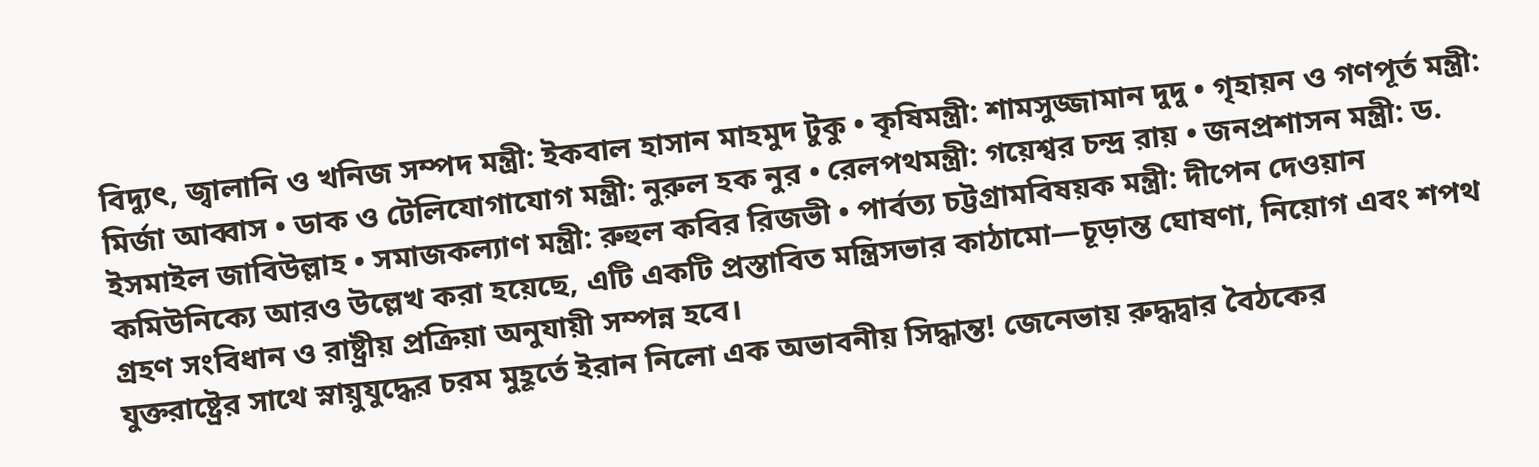বিদ্যুৎ, জ্বালানি ও খনিজ সম্পদ মন্ত্রী: ইকবাল হাসান মাহমুদ টুকু • কৃষিমন্ত্রী: শামসুজ্জামান দুদু • গৃহায়ন ও গণপূর্ত মন্ত্রী: মির্জা আব্বাস • ডাক ও টেলিযোগাযোগ মন্ত্রী: নুরুল হক নুর • রেলপথমন্ত্রী: গয়েশ্বর চন্দ্র রায় • জনপ্রশাসন মন্ত্রী: ড. ইসমাইল জাবিউল্লাহ • সমাজকল্যাণ মন্ত্রী: রুহুল কবির রিজভী • পার্বত্য চট্টগ্রামবিষয়ক মন্ত্রী: দীপেন দেওয়ান কমিউনিক্যে আরও উল্লেখ করা হয়েছে, এটি একটি প্রস্তাবিত মন্ত্রিসভার কাঠামো—চূড়ান্ত ঘোষণা, নিয়োগ এবং শপথ গ্রহণ সংবিধান ও রাষ্ট্রীয় প্রক্রিয়া অনুযায়ী সম্পন্ন হবে।
যুক্তরাষ্ট্রের সাথে স্নায়ুযুদ্ধের চরম মুহূর্তে ইরান নিলো এক অভাবনীয় সিদ্ধান্ত! জেনেভায় রুদ্ধদ্বার বৈঠকের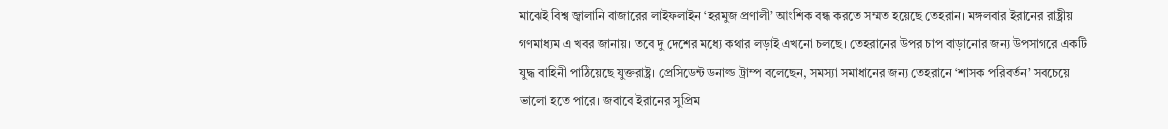মাঝেই বিশ্ব জ্বালানি বাজারের লাইফলাইন ‘হরমুজ প্রণালী’ আংশিক বন্ধ করতে সম্মত হয়েছে তেহরান। মঙ্গলবার ইরানের রাষ্ট্রীয় গণমাধ্যম এ খবর জানায়। তবে দু দেশের মধ্যে কথার লড়াই এখনো চলছে। তেহরানের উপর চাপ বাড়ানোর জন্য উপসাগরে একটি যুদ্ধ বাহিনী পাঠিয়েছে যুক্তরাষ্ট্র। প্রেসিডেন্ট ডনাল্ড ট্রাম্প বলেছেন, সমস্যা সমাধানের জন্য তেহরানে ‘শাসক পরিবর্তন’ সবচেয়ে ভালো হতে পারে। জবাবে ইরানের সুপ্রিম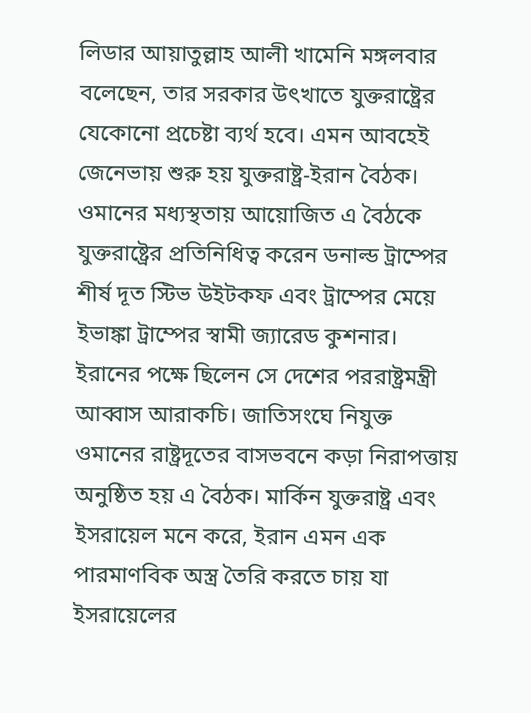লিডার আয়াতুল্লাহ আলী খামেনি মঙ্গলবার বলেছেন, তার সরকার উৎখাতে যুক্তরাষ্ট্রের যেকোনো প্রচেষ্টা ব্যর্থ হবে। এমন আবহেই জেনেভায় শুরু হয় যুক্তরাষ্ট্র-ইরান বৈঠক। ওমানের মধ্যস্থতায় আয়োজিত এ বৈঠকে যুক্তরাষ্ট্রের প্রতিনিধিত্ব করেন ডনাল্ড ট্রাম্পের শীর্ষ দূত স্টিভ উইটকফ এবং ট্রাম্পের মেয়ে ইভাঙ্কা ট্রাম্পের স্বামী জ্যারেড কুশনার। ইরানের পক্ষে ছিলেন সে দেশের পররাষ্ট্রমন্ত্রী আব্বাস আরাকচি। জাতিসংঘে নিযুক্ত ওমানের রাষ্ট্রদূতের বাসভবনে কড়া নিরাপত্তায় অনুষ্ঠিত হয় এ বৈঠক। মার্কিন যুক্তরাষ্ট্র এবং ইসরায়েল মনে করে, ইরান এমন এক পারমাণবিক অস্ত্র তৈরি করতে চায় যা ইসরায়েলের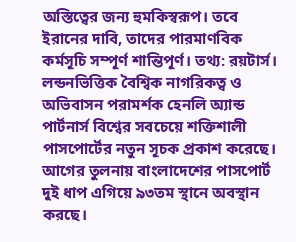অস্তিত্বের জন্য হুমকিস্বরূপ। তবে ইরানের দাবি, তাদের পারমাণবিক কর্মসূচি সম্পূর্ণ শান্তিপূর্ণ। তথ্য: রয়টার্স।
লন্ডনভিত্তিক বৈশ্বিক নাগরিকত্ব ও অভিবাসন পরামর্শক হেনলি অ্যান্ড পার্টনার্স বিশ্বের সবচেয়ে শক্তিশালী পাসপোর্টের নতুন সূচক প্রকাশ করেছে। আগের তুলনায় বাংলাদেশের পাসপোর্ট দুই ধাপ এগিয়ে ৯৩তম স্থানে অবস্থান করছে।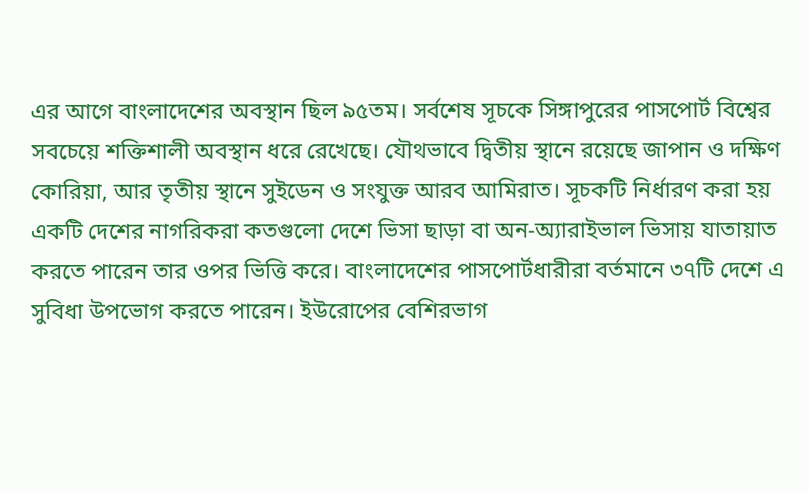এর আগে বাংলাদেশের অবস্থান ছিল ৯৫তম। সর্বশেষ সূচকে সিঙ্গাপুরের পাসপোর্ট বিশ্বের সবচেয়ে শক্তিশালী অবস্থান ধরে রেখেছে। যৌথভাবে দ্বিতীয় স্থানে রয়েছে জাপান ও দক্ষিণ কোরিয়া, আর তৃতীয় স্থানে সুইডেন ও সংযুক্ত আরব আমিরাত। সূচকটি নির্ধারণ করা হয় একটি দেশের নাগরিকরা কতগুলো দেশে ভিসা ছাড়া বা অন-অ্যারাইভাল ভিসায় যাতায়াত করতে পারেন তার ওপর ভিত্তি করে। বাংলাদেশের পাসপোর্টধারীরা বর্তমানে ৩৭টি দেশে এ সুবিধা উপভোগ করতে পারেন। ইউরোপের বেশিরভাগ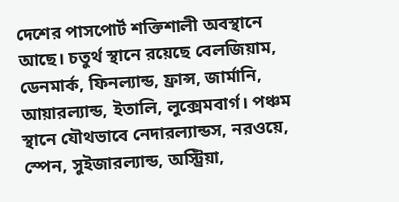দেশের পাসপোর্ট শক্তিশালী অবস্থানে আছে। চতুর্থ স্থানে রয়েছে বেলজিয়াম, ডেনমার্ক, ফিনল্যান্ড, ফ্রান্স, জার্মানি, আয়ারল্যান্ড, ইতালি, লুক্সেমবার্গ। পঞ্চম স্থানে যৌথভাবে নেদারল্যান্ডস, নরওয়ে, স্পেন, সুইজারল্যান্ড, অস্ট্রিয়া,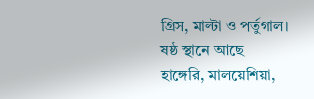গ্রিস, মাল্টা ও পর্তুগাল। ষষ্ঠ স্থানে আছে হাঙ্গেরি, মালয়েশিয়া,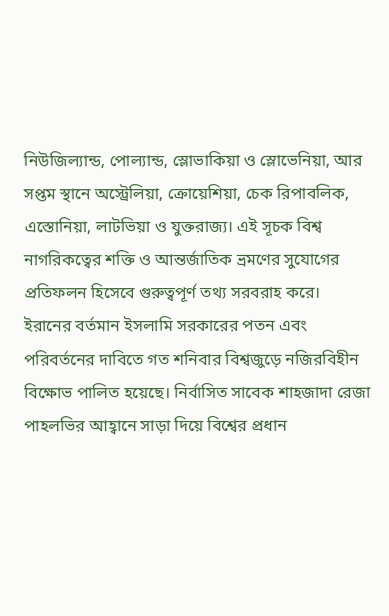নিউজিল্যান্ড, পোল্যান্ড, স্লোভাকিয়া ও স্লোভেনিয়া, আর সপ্তম স্থানে অস্ট্রেলিয়া, ক্রোয়েশিয়া, চেক রিপাবলিক, এস্তোনিয়া, লাটভিয়া ও যুক্তরাজ্য। এই সূচক বিশ্ব নাগরিকত্বের শক্তি ও আন্তর্জাতিক ভ্রমণের সুযোগের প্রতিফলন হিসেবে গুরুত্বপূর্ণ তথ্য সরবরাহ করে।
ইরানের বর্তমান ইসলামি সরকারের পতন এবং পরিবর্তনের দাবিতে গত শনিবার বিশ্বজুড়ে নজিরবিহীন বিক্ষোভ পালিত হয়েছে। নির্বাসিত সাবেক শাহজাদা রেজা পাহলভির আহ্বানে সাড়া দিয়ে বিশ্বের প্রধান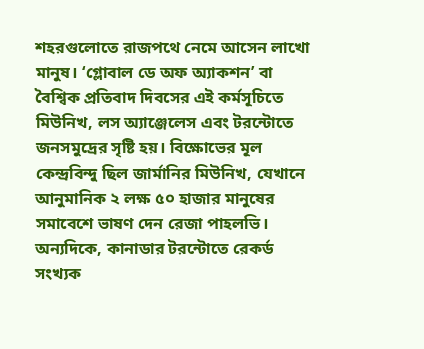শহরগুলোতে রাজপথে নেমে আসেন লাখো মানুষ। ‘গ্লোবাল ডে অফ অ্যাকশন’ বা বৈশ্বিক প্রতিবাদ দিবসের এই কর্মসূচিতে মিউনিখ, লস অ্যাঞ্জেলেস এবং টরন্টোতে জনসমুদ্রের সৃষ্টি হয়। বিক্ষোভের মূল কেন্দ্রবিন্দু ছিল জার্মানির মিউনিখ, যেখানে আনুমানিক ২ লক্ষ ৫০ হাজার মানুষের সমাবেশে ভাষণ দেন রেজা পাহলভি। অন্যদিকে, কানাডার টরন্টোতে রেকর্ড সংখ্যক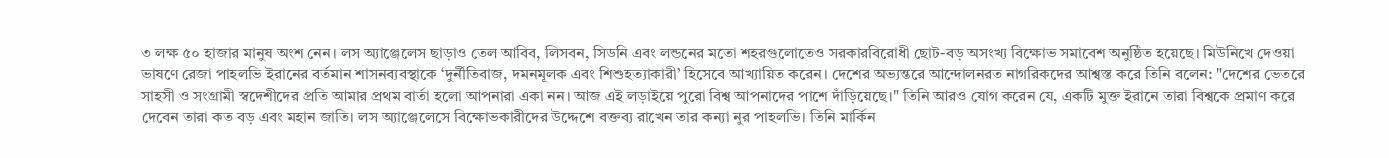৩ লক্ষ ৫০ হাজার মানুষ অংশ নেন। লস অ্যাঞ্জেলেস ছাড়াও তেল আবিব, লিসবন, সিডনি এবং লন্ডনের মতো শহরগুলোতেও সরকারবিরোধী ছোট-বড় অসংখ্য বিক্ষোভ সমাবেশ অনুষ্ঠিত হয়েছে। মিউনিখে দেওয়া ভাষণে রেজা পাহলভি ইরানের বর্তমান শাসনব্যবস্থাকে ‘দুর্নীতিবাজ, দমনমূলক এবং শিশুহত্যাকারী’ হিসেবে আখ্যায়িত করেন। দেশের অভ্যন্তরে আন্দোলনরত নাগরিকদের আশ্বস্ত করে তিনি বলেন: "দেশের ভেতরে সাহসী ও সংগ্রামী স্বদেশীদের প্রতি আমার প্রথম বার্তা হলো আপনারা একা নন। আজ এই লড়াইয়ে পুরো বিশ্ব আপনাদের পাশে দাঁড়িয়েছে।" তিনি আরও যোগ করেন যে, একটি মুক্ত ইরানে তারা বিশ্বকে প্রমাণ করে দেবেন তারা কত বড় এবং মহান জাতি। লস অ্যাঞ্জেলেসে বিক্ষোভকারীদের উদ্দেশে বক্তব্য রাখেন তার কন্যা নুর পাহলভি। তিনি মার্কিন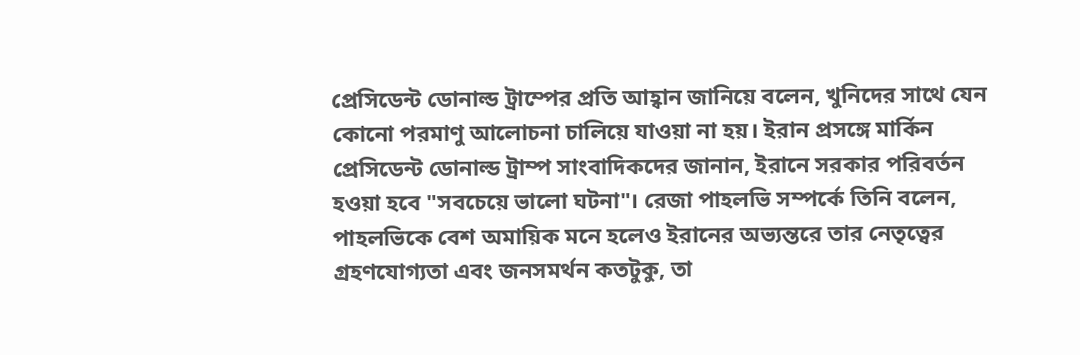প্রেসিডেন্ট ডোনাল্ড ট্রাম্পের প্রতি আহ্বান জানিয়ে বলেন, খুনিদের সাথে যেন কোনো পরমাণু আলোচনা চালিয়ে যাওয়া না হয়। ইরান প্রসঙ্গে মার্কিন প্রেসিডেন্ট ডোনাল্ড ট্রাম্প সাংবাদিকদের জানান, ইরানে সরকার পরিবর্তন হওয়া হবে "সবচেয়ে ভালো ঘটনা"। রেজা পাহলভি সম্পর্কে তিনি বলেন, পাহলভিকে বেশ অমায়িক মনে হলেও ইরানের অভ্যন্তরে তার নেতৃত্বের গ্রহণযোগ্যতা এবং জনসমর্থন কতটুকু, তা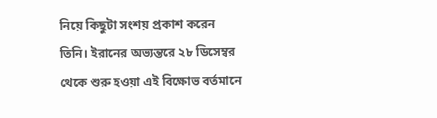নিয়ে কিছুটা সংশয় প্রকাশ করেন তিনি। ইরানের অভ্যন্তরে ২৮ ডিসেম্বর থেকে শুরু হওয়া এই বিক্ষোভ বর্তমানে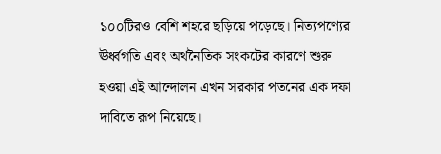১০০টিরও বেশি শহরে ছড়িয়ে পড়েছে। নিত্যপণ্যের ঊর্ধ্বগতি এবং অর্থনৈতিক সংকটের কারণে শুরু হওয়া এই আন্দোলন এখন সরকার পতনের এক দফা দাবিতে রূপ নিয়েছে।